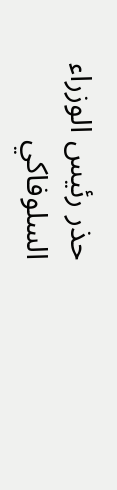حذر رئيس الوزراء السلوفاكي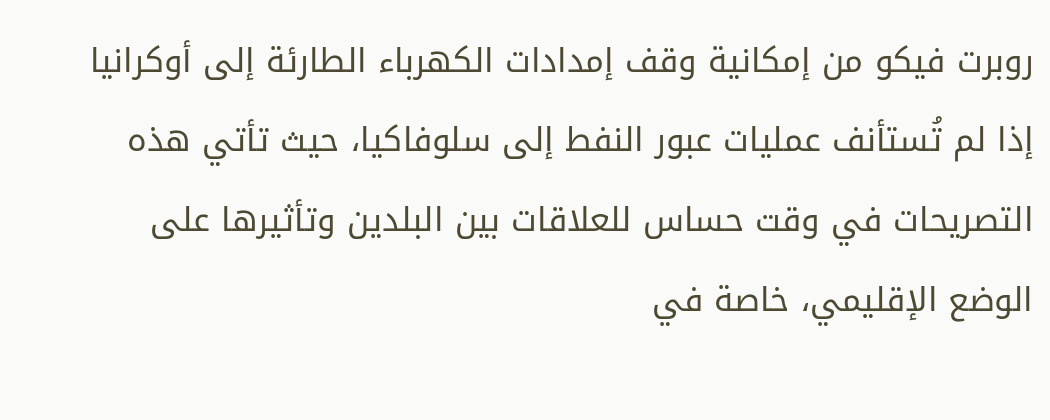روبرت فيكو من إمكانية وقف إمدادات الكهرباء الطارئة إلى أوكرانيا إذا لم تُستأنف عمليات عبور النفط إلى سلوفاكيا، حيث تأتي هذه التصريحات في وقت حساس للعلاقات بين البلدين وتأثيرها على الوضع الإقليمي، خاصة في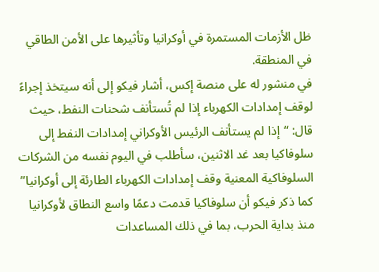ظل الأزمات المستمرة في أوكرانيا وتأثيرها على الأمن الطاقي في المنطقة.
في منشور له على منصة إكس، أشار فيكو إلى أنه سيتخذ إجراءً لوقف إمدادات الكهرباء إذا لم تُستأنف شحنات النفط، حيث قال: “إذا لم يستأنف الرئيس الأوكراني إمدادات النفط إلى سلوفاكيا بعد غد الاثنين، سأطلب في اليوم نفسه من الشركات السلوفاكية المعنية وقف إمدادات الكهرباء الطارئة إلى أوكرانيا”
كما ذكر فيكو أن سلوفاكيا قدمت دعمًا واسع النطاق لأوكرانيا منذ بداية الحرب، بما في ذلك المساعدات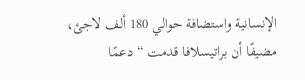الإنسانية واستضافة حوالي 180 ألف لاجئ، مضيفًا أن براتيسلافا قدمت “دعمًا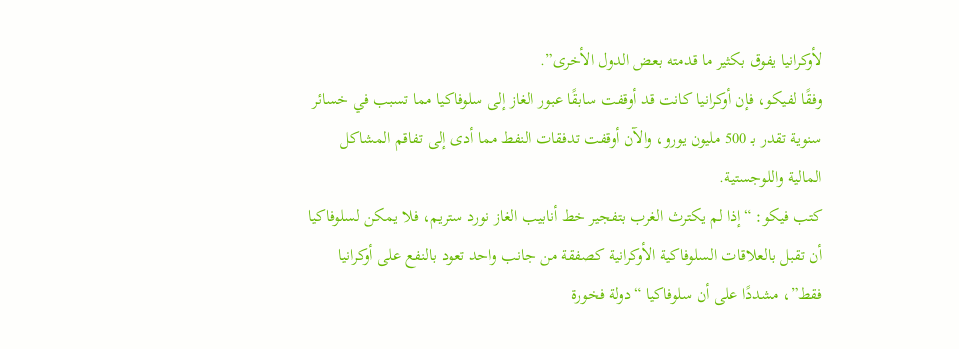لأوكرانيا يفوق بكثير ما قدمته بعض الدول الأخرى”.
وفقًا لفيكو، فإن أوكرانيا كانت قد أوقفت سابقًا عبور الغاز إلى سلوفاكيا مما تسبب في خسائر سنوية تقدر بـ 500 مليون يورو، والآن أوقفت تدفقات النفط مما أدى إلى تفاقم المشاكل المالية واللوجستية.
كتب فيكو: “إذا لم يكترث الغرب بتفجير خط أنابيب الغاز نورد ستريم، فلا يمكن لسلوفاكيا أن تقبل بالعلاقات السلوفاكية الأوكرانية كصفقة من جانب واحد تعود بالنفع على أوكرانيا فقط”، مشددًا على أن سلوفاكيا “دولة فخورة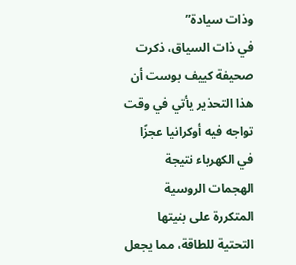وذات سيادة”
في ذات السياق، ذكرت صحيفة كييف بوست أن هذا التحذير يأتي في وقت تواجه فيه أوكرانيا عجزًا في الكهرباء نتيجة الهجمات الروسية المتكررة على بنيتها التحتية للطاقة، مما يجعل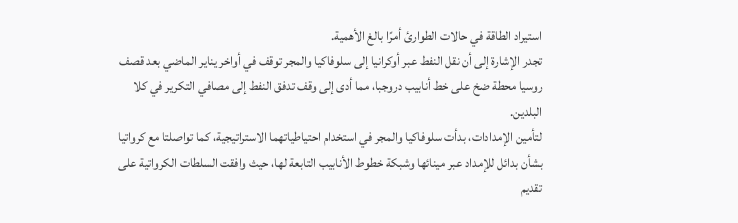استيراد الطاقة في حالات الطوارئ أمرًا بالغ الأهمية.
تجدر الإشارة إلى أن نقل النفط عبر أوكرانيا إلى سلوفاكيا والمجر توقف في أواخر يناير الماضي بعد قصف روسيا محطة ضخ على خط أنابيب دروجبا، مما أدى إلى وقف تدفق النفط إلى مصافي التكرير في كلا البلدين.
لتأمين الإمدادات، بدأت سلوفاكيا والمجر في استخدام احتياطياتهما الاستراتيجية، كما تواصلتا مع كرواتيا بشأن بدائل للإمداد عبر مينائها وشبكة خطوط الأنابيب التابعة لها، حيث وافقت السلطات الكرواتية على تقديم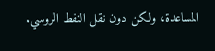المساعدة، ولكن دون نقل النفط الروسي.